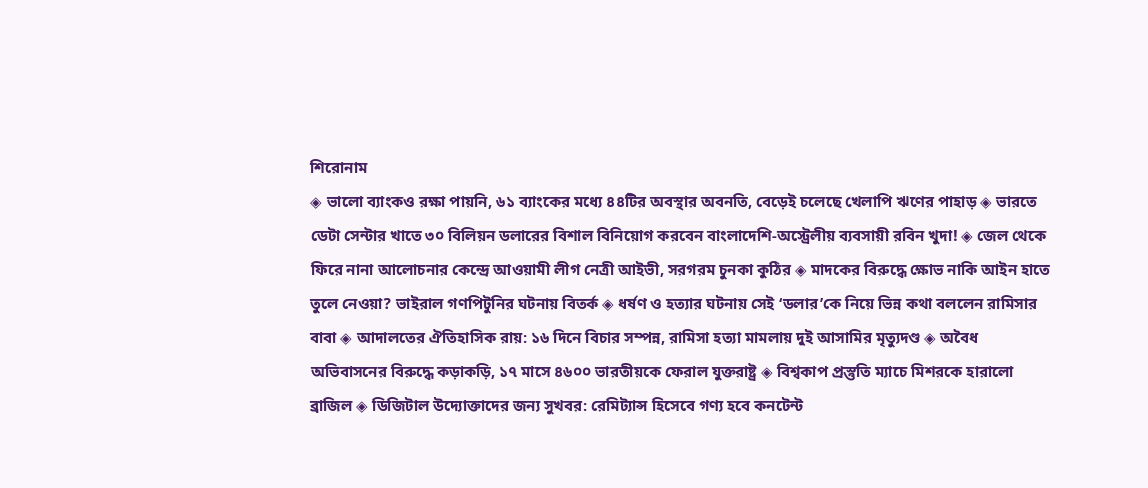শিরোনাম
◈ ভালো ব্যাংকও রক্ষা পায়নি, ৬১ ব্যাংকের মধ্যে ৪৪টির অবস্থার অবনতি, বেড়েই চলেছে খেলাপি ঋণের পাহাড় ◈ ভারতে ডেটা সেন্টার খাতে ৩০ বিলিয়ন ডলারের বিশাল বিনিয়োগ করবেন বাংলাদেশি-অস্ট্রেলীয় ব্যবসায়ী রবিন খুদা! ◈ জেল থেকে ফিরে নানা আলোচনার কেন্দ্রে আওয়ামী লীগ নেত্রী আইভী, সরগরম চুনকা কুঠির ◈ মাদকের বিরুদ্ধে ক্ষোভ নাকি আইন হাতে তুলে নেওয়া? ভাইরাল গণপিটুনির ঘটনায় বিতর্ক ◈ ধর্ষণ ও হত্যার ঘটনায় সেই ‘ডলার’কে নিয়ে ভিন্ন কথা বললেন রামিসার বাবা ◈ আদালতের ঐতিহাসিক রায়: ১৬ দিনে বিচার সম্পন্ন, রামিসা হত্যা মামলায় দুই আসামির মৃত্যুদণ্ড ◈ অবৈধ অভিবাসনের বিরুদ্ধে কড়াকড়ি, ১৭ মাসে ৪৬০০ ভারতীয়কে ফেরাল যুক্তরাষ্ট্র ◈ বিশ্বকাপ প্রস্তুতি ম্যাচে মিশরকে হারালো ব্রাজিল ◈ ডিজিটাল উদ্যোক্তাদের জন্য সুখবর: রেমিট্যান্স হিসেবে গণ্য হবে কনটেন্ট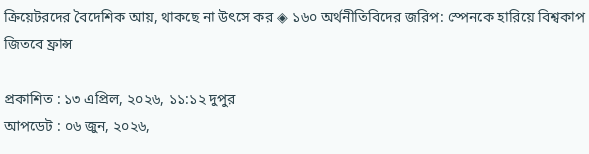ক্রিয়েটরদের বৈদেশিক আয়, থাকছে না উৎসে কর ◈ ১৬০ অর্থনীতিবিদের জরিপ: স্পেনকে হারিয়ে বিশ্বকাপ জিতবে ফ্রান্স

প্রকাশিত : ১৩ এপ্রিল, ২০২৬, ১১:১২ দুপুর
আপডেট : ০৬ জুন, ২০২৬,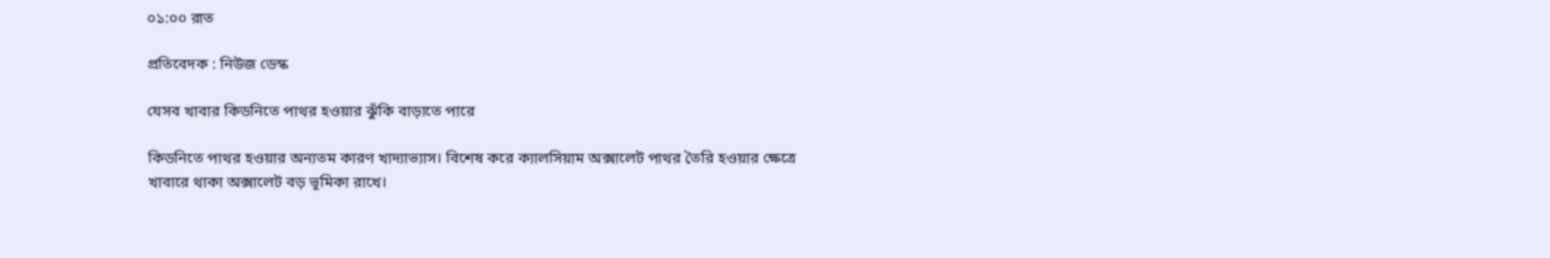০১:০০ রাত

প্রতিবেদক : নিউজ ডেস্ক

যেসব খাবার কিডনিতে পাথর হওয়ার ঝুঁকি বাড়াতে পারে

কিডনিতে পাথর হওয়ার অন্যতম কারণ খাদ্যাভ্যাস। বিশেষ করে ক্যালসিয়াম অক্সালেট পাথর তৈরি হওয়ার ক্ষেত্রে খাবারে থাকা অক্সালেট বড় ভূমিকা রাখে।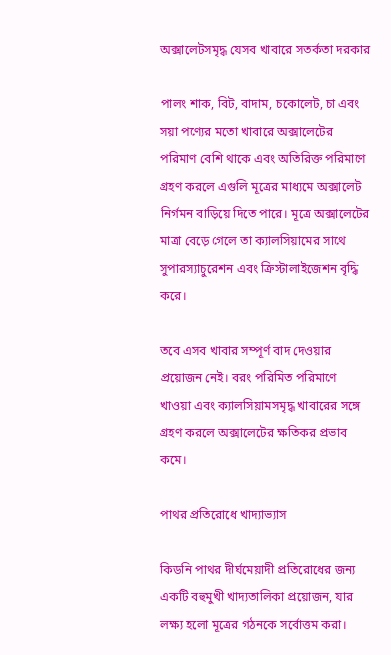অক্সালেটসমৃদ্ধ যেসব খাবারে সতর্কতা দরকার

পালং শাক, বিট, বাদাম, চকোলেট, চা এবং সয়া পণ্যের মতো খাবারে অক্সালেটের পরিমাণ বেশি থাকে এবং অতিরিক্ত পরিমাণে গ্রহণ করলে এগুলি মূত্রের মাধ্যমে অক্সালেট নির্গমন বাড়িয়ে দিতে পারে। মূত্রে অক্সালেটের মাত্রা বেড়ে গেলে তা ক্যালসিয়ামের সাথে সুপারস্যাচুরেশন এবং ক্রিস্টালাইজেশন বৃদ্ধি করে।

তবে এসব খাবার সম্পূর্ণ বাদ দেওয়ার প্রয়োজন নেই। বরং পরিমিত পরিমাণে খাওয়া এবং ক্যালসিয়ামসমৃদ্ধ খাবারের সঙ্গে গ্রহণ করলে অক্সালেটের ক্ষতিকর প্রভাব কমে।

পাথর প্রতিরোধে খাদ্যাভ্যাস

কিডনি পাথর দীর্ঘমেয়াদী প্রতিরোধের জন্য একটি বহুমুখী খাদ্যতালিকা প্রয়োজন, যার লক্ষ্য হলো মূত্রের গঠনকে সর্বোত্তম করা।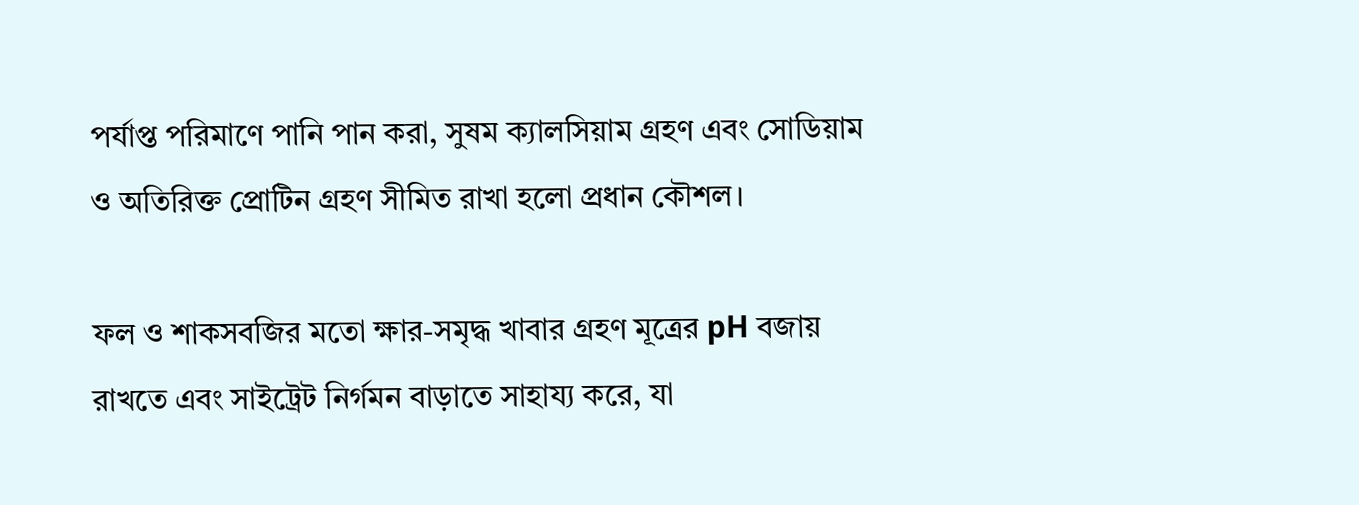পর্যাপ্ত পরিমাণে পানি পান করা, সুষম ক্যালসিয়াম গ্রহণ এবং সোডিয়াম ও অতিরিক্ত প্রোটিন গ্রহণ সীমিত রাখা হলো প্রধান কৌশল।

ফল ও শাকসবজির মতো ক্ষার-সমৃদ্ধ খাবার গ্রহণ মূত্রের pH বজায় রাখতে এবং সাইট্রেট নির্গমন বাড়াতে সাহায্য করে, যা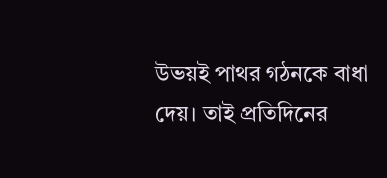উভয়ই পাথর গঠনকে বাধা দেয়। তাই প্রতিদিনের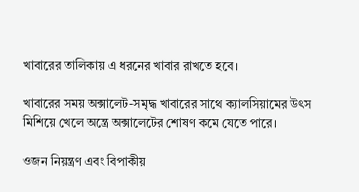খাবারের তালিকায় এ ধরনের খাবার রাখতে হবে।

খাবারের সময় অক্সালেট-সমৃদ্ধ খাবারের সাথে ক্যালসিয়ামের উৎস মিশিয়ে খেলে অন্ত্রে অক্সালেটের শোষণ কমে যেতে পারে।

ওজন নিয়ন্ত্রণ এবং বিপাকীয়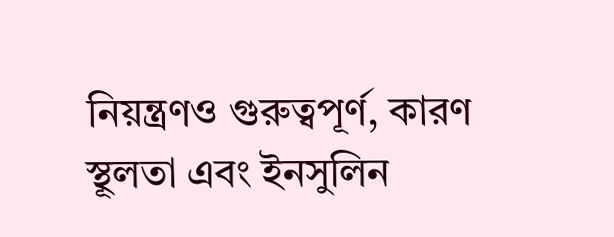নিয়ন্ত্রণও গুরুত্বপূর্ণ, কারণ স্থূলতা এবং ইনসুলিন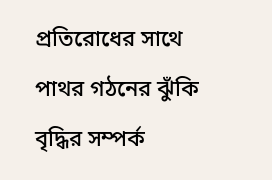প্রতিরোধের সাথে পাথর গঠনের ঝুঁকি বৃদ্ধির সম্পর্ক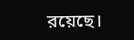রয়েছে।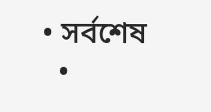• সর্বশেষ
  •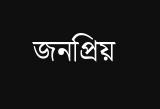জনপ্রিয়